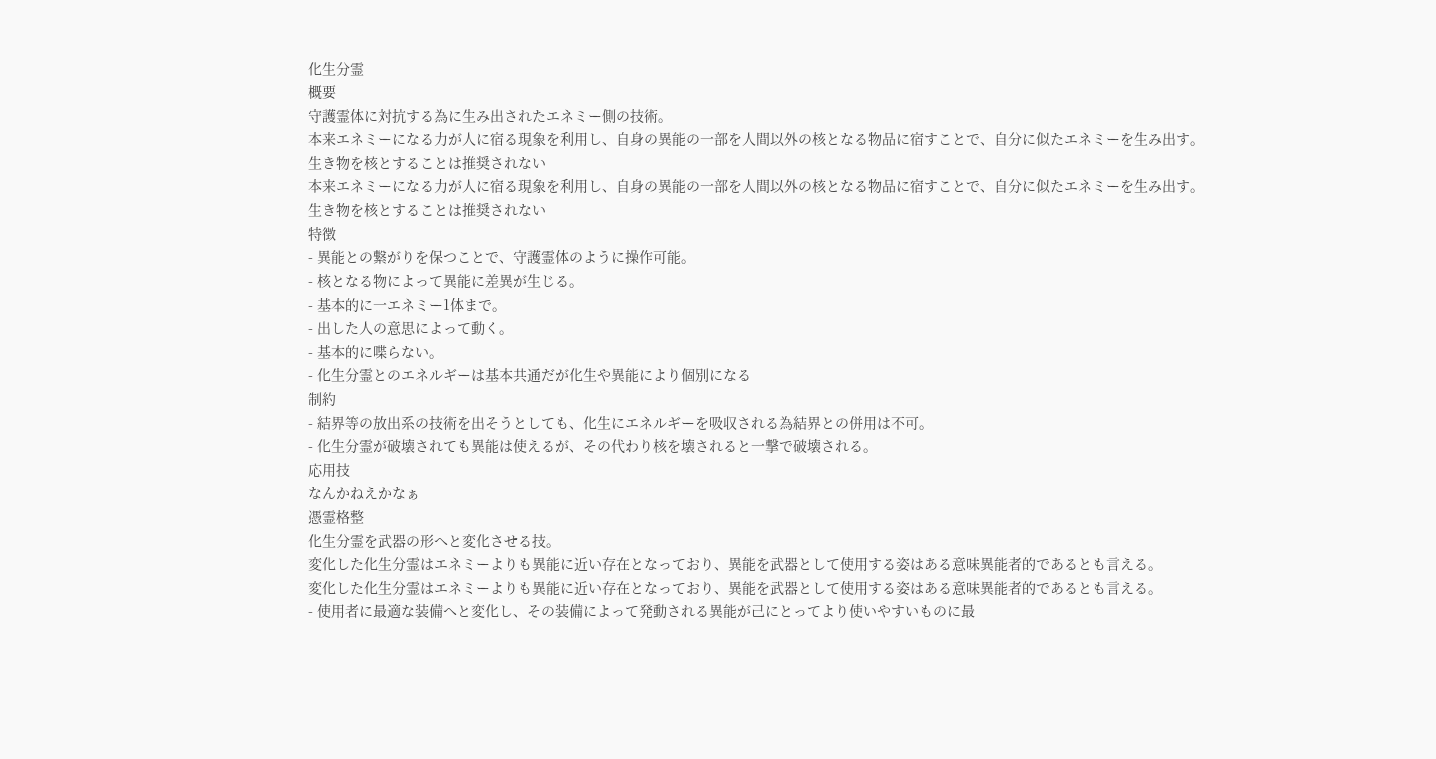化生分霊
概要
守護霊体に対抗する為に生み出されたエネミー側の技術。
本来エネミーになる力が人に宿る現象を利用し、自身の異能の一部を人間以外の核となる物品に宿すことで、自分に似たエネミーを生み出す。
生き物を核とすることは推奨されない
本来エネミーになる力が人に宿る現象を利用し、自身の異能の一部を人間以外の核となる物品に宿すことで、自分に似たエネミーを生み出す。
生き物を核とすることは推奨されない
特徴
- 異能との繋がりを保つことで、守護霊体のように操作可能。
- 核となる物によって異能に差異が生じる。
- 基本的に一エネミー1体まで。
- 出した人の意思によって動く。
- 基本的に喋らない。
- 化生分霊とのエネルギーは基本共通だが化生や異能により個別になる
制約
- 結界等の放出系の技術を出そうとしても、化生にエネルギーを吸収される為結界との併用は不可。
- 化生分霊が破壊されても異能は使えるが、その代わり核を壊されると一撃で破壊される。
応用技
なんかねえかなぁ
憑霊格整
化生分霊を武器の形へと変化させる技。
変化した化生分霊はエネミーよりも異能に近い存在となっており、異能を武器として使用する姿はある意味異能者的であるとも言える。
変化した化生分霊はエネミーよりも異能に近い存在となっており、異能を武器として使用する姿はある意味異能者的であるとも言える。
- 使用者に最適な装備へと変化し、その装備によって発動される異能が己にとってより使いやすいものに最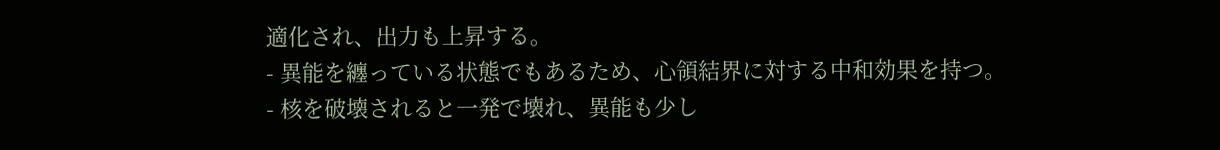適化され、出力も上昇する。
- 異能を纏っている状態でもあるため、心領結界に対する中和効果を持つ。
- 核を破壊されると一発で壊れ、異能も少し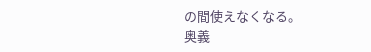の間使えなくなる。
奥義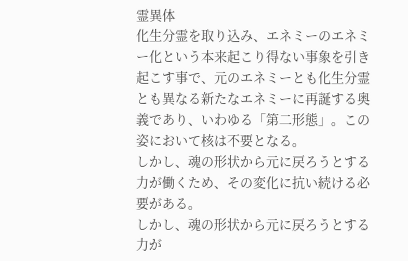霊異体
化生分霊を取り込み、エネミーのエネミー化という本来起こり得ない事象を引き起こす事で、元のエネミーとも化生分霊とも異なる新たなエネミーに再誕する奥義であり、いわゆる「第二形態」。この姿において核は不要となる。
しかし、魂の形状から元に戻ろうとする力が働くため、その変化に抗い続ける必要がある。
しかし、魂の形状から元に戻ろうとする力が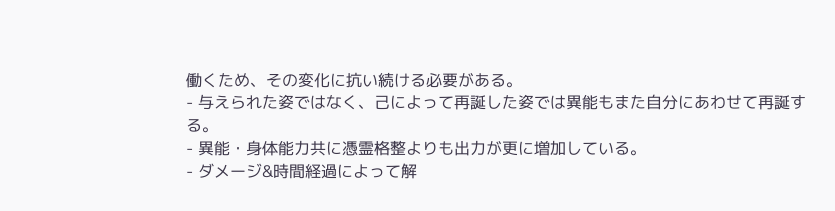働くため、その変化に抗い続ける必要がある。
- 与えられた姿ではなく、己によって再誕した姿では異能もまた自分にあわせて再誕する。
- 異能・身体能力共に憑霊格整よりも出力が更に増加している。
- ダメージ&時間経過によって解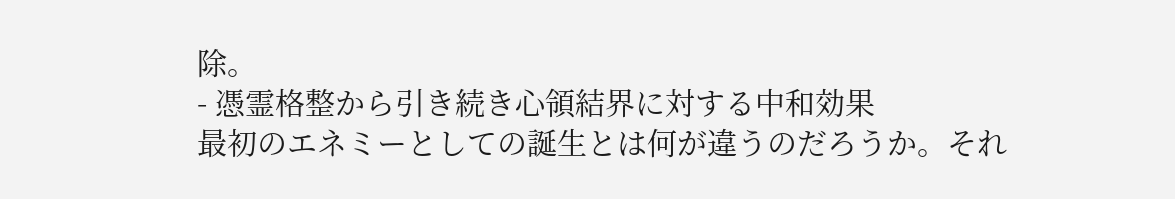除。
- 憑霊格整から引き続き心領結界に対する中和効果
最初のエネミーとしての誕生とは何が違うのだろうか。それ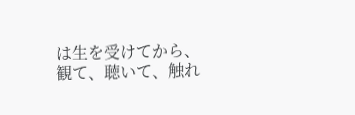は生を受けてから、観て、聴いて、触れ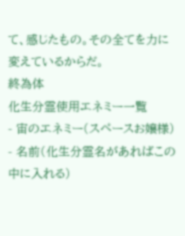て、感じたもの。その全てを力に変えているからだ。
終為体
化生分霊使用エネミー一覧
- 宙のエネミー(スペースお嬢様)
- 名前(化生分霊名があればこの中に入れる)